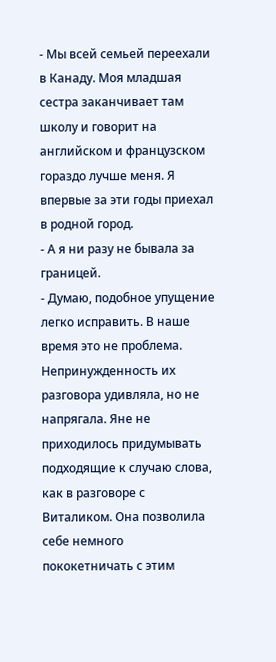- Мы всей семьей переехали в Канаду. Моя младшая сестра заканчивает там школу и говорит на английском и французском гораздо лучше меня. Я впервые за эти годы приехал в родной город.
- А я ни разу не бывала за границей.
- Думаю, подобное упущение легко исправить. В наше время это не проблема.
Непринужденность их разговора удивляла, но не напрягала. Яне не приходилось придумывать подходящие к случаю слова, как в разговоре с Виталиком. Она позволила себе немного пококетничать с этим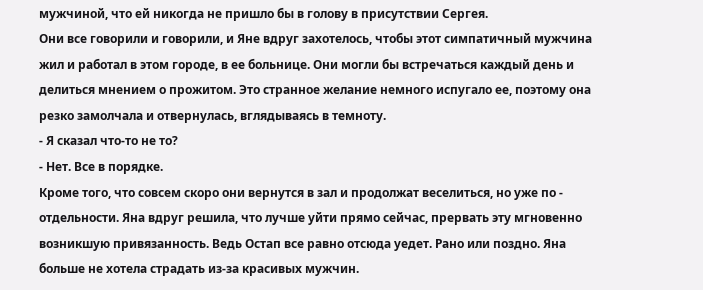мужчиной, что ей никогда не пришло бы в голову в присутствии Сергея.
Они все говорили и говорили, и Яне вдруг захотелось, чтобы этот симпатичный мужчина жил и работал в этом городе, в ее больнице. Они могли бы встречаться каждый день и делиться мнением о прожитом. Это странное желание немного испугало ее, поэтому она резко замолчала и отвернулась, вглядываясь в темноту.
- Я сказал что-то не то?
- Нет. Все в порядке.
Кроме того, что совсем скоро они вернутся в зал и продолжат веселиться, но уже по - отдельности. Яна вдруг решила, что лучше уйти прямо сейчас, прервать эту мгновенно возникшую привязанность. Ведь Остап все равно отсюда уедет. Рано или поздно. Яна больше не хотела страдать из-за красивых мужчин.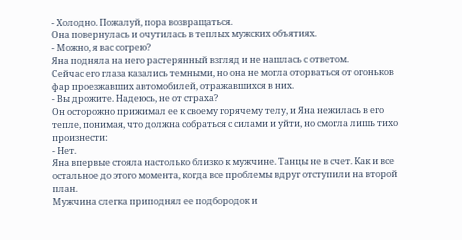- Холодно. Пожалуй, пора возвращаться.
Она повернулась и очутилась в теплых мужских объятиях.
- Можно, я вас согрею?
Яна подняла на него растерянный взгляд и не нашлась с ответом.
Сейчас его глаза казались темными, но она не могла оторваться от огоньков фар проезжавших автомобилей, отражавшихся в них.
- Вы дрожите. Надеюсь, не от страха?
Он осторожно прижимал ее к своему горячему телу, и Яна нежилась в его тепле, понимая, что должна собраться с силами и уйти, но смогла лишь тихо произнести:
- Нет.
Яна впервые стояла настолько близко к мужчине. Танцы не в счет. Как и все остальное до этого момента, когда все проблемы вдруг отступили на второй план.
Мужчина слегка приподнял ее подбородок и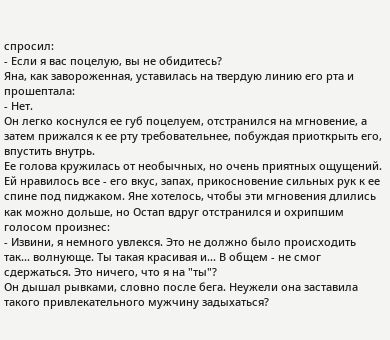спросил:
- Если я вас поцелую, вы не обидитесь?
Яна, как завороженная, уставилась на твердую линию его рта и прошептала:
- Нет.
Он легко коснулся ее губ поцелуем, отстранился на мгновение, а затем прижался к ее рту требовательнее, побуждая приоткрыть его, впустить внутрь.
Ее голова кружилась от необычных, но очень приятных ощущений. Ей нравилось все - его вкус, запах, прикосновение сильных рук к ее спине под пиджаком. Яне хотелось, чтобы эти мгновения длились как можно дольше, но Остап вдруг отстранился и охрипшим голосом произнес:
- Извини, я немного увлекся. Это не должно было происходить так... волнующе. Ты такая красивая и... В общем - не смог сдержаться. Это ничего, что я на "ты"?
Он дышал рывками, словно после бега. Неужели она заставила такого привлекательного мужчину задыхаться?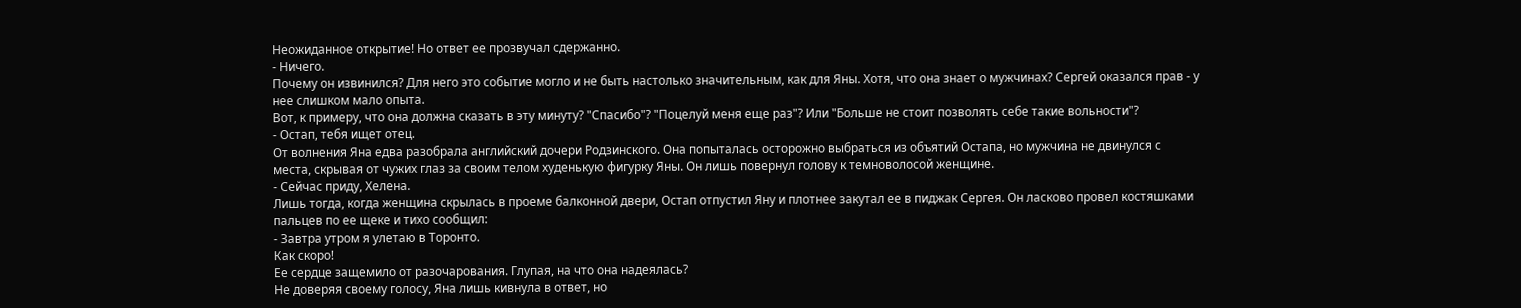Неожиданное открытие! Но ответ ее прозвучал сдержанно.
- Ничего.
Почему он извинился? Для него это событие могло и не быть настолько значительным, как для Яны. Хотя, что она знает о мужчинах? Сергей оказался прав - у нее слишком мало опыта.
Вот, к примеру, что она должна сказать в эту минуту? "Спасибо"? "Поцелуй меня еще раз"? Или "Больше не стоит позволять себе такие вольности"?
- Остап, тебя ищет отец.
От волнения Яна едва разобрала английский дочери Родзинского. Она попыталась осторожно выбраться из объятий Остапа, но мужчина не двинулся с места, скрывая от чужих глаз за своим телом худенькую фигурку Яны. Он лишь повернул голову к темноволосой женщине.
- Сейчас приду, Хелена.
Лишь тогда, когда женщина скрылась в проеме балконной двери, Остап отпустил Яну и плотнее закутал ее в пиджак Сергея. Он ласково провел костяшками пальцев по ее щеке и тихо сообщил:
- Завтра утром я улетаю в Торонто.
Как скоро!
Ее сердце защемило от разочарования. Глупая, на что она надеялась?
Не доверяя своему голосу, Яна лишь кивнула в ответ, но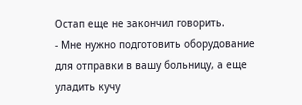Остап еще не закончил говорить.
- Мне нужно подготовить оборудование для отправки в вашу больницу, а еще уладить кучу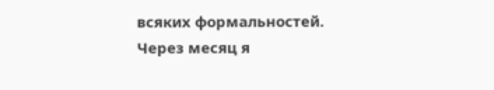всяких формальностей. Через месяц я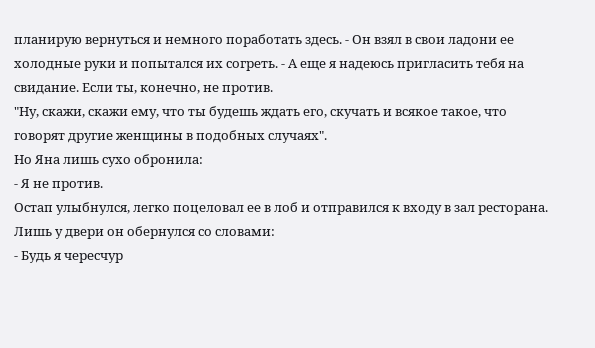планирую вернуться и немного поработать здесь. - Он взял в свои ладони ее холодные руки и попытался их согреть. - А еще я надеюсь пригласить тебя на свидание. Если ты, конечно, не против.
"Ну, скажи, скажи ему, что ты будешь ждать его, скучать и всякое такое, что говорят другие женщины в подобных случаях".
Но Яна лишь сухо обронила:
- Я не против.
Остап улыбнулся, легко поцеловал ее в лоб и отправился к входу в зал ресторана. Лишь у двери он обернулся со словами:
- Будь я чересчур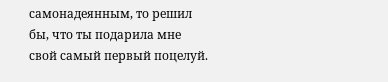самонадеянным, то решил бы, что ты подарила мне свой самый первый поцелуй.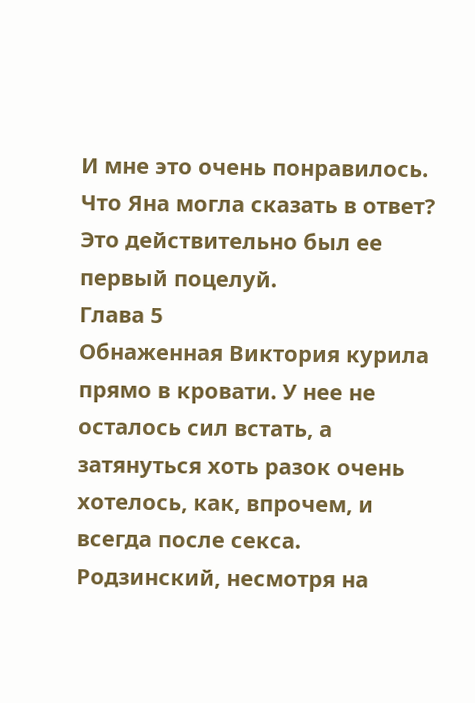И мне это очень понравилось.
Что Яна могла сказать в ответ? Это действительно был ее первый поцелуй.
Глава 5
Обнаженная Виктория курила прямо в кровати. У нее не осталось сил встать, а затянуться хоть разок очень хотелось, как, впрочем, и всегда после секса.
Родзинский, несмотря на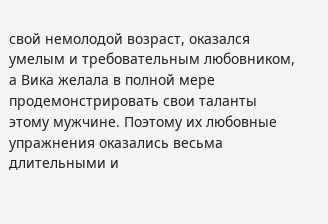свой немолодой возраст, оказался умелым и требовательным любовником, а Вика желала в полной мере продемонстрировать свои таланты этому мужчине. Поэтому их любовные упражнения оказались весьма длительными и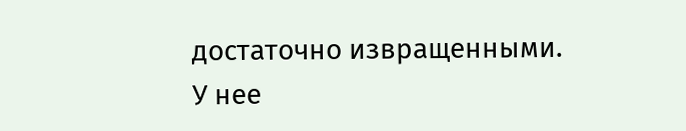достаточно извращенными.
У нее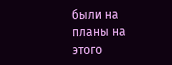были на планы на этого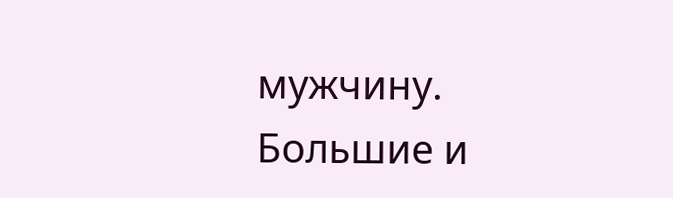мужчину. Большие и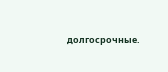долгосрочные.